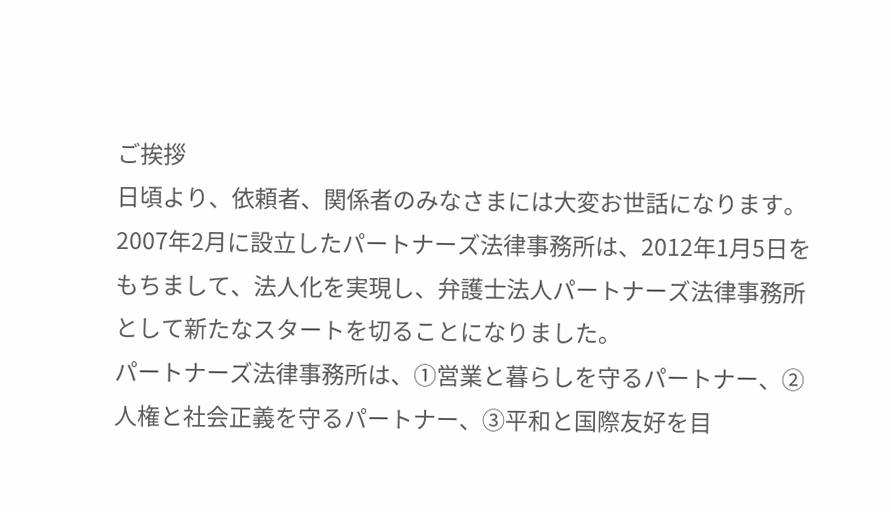ご挨拶
日頃より、依頼者、関係者のみなさまには大変お世話になります。
2007年2月に設立したパートナーズ法律事務所は、2012年1月5日をもちまして、法人化を実現し、弁護士法人パートナーズ法律事務所として新たなスタートを切ることになりました。
パートナーズ法律事務所は、①営業と暮らしを守るパートナー、②人権と社会正義を守るパートナー、③平和と国際友好を目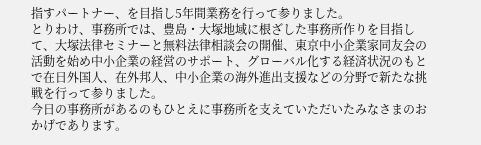指すパートナー、を目指し5年間業務を行って参りました。
とりわけ、事務所では、豊島・大塚地域に根ざした事務所作りを目指して、大塚法律セミナーと無料法律相談会の開催、東京中小企業家同友会の活動を始め中小企業の経営のサポート、グローバル化する経済状況のもとで在日外国人、在外邦人、中小企業の海外進出支援などの分野で新たな挑戦を行って参りました。
今日の事務所があるのもひとえに事務所を支えていただいたみなさまのおかげであります。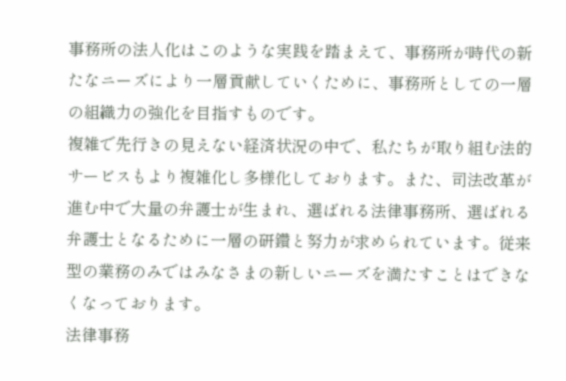事務所の法人化はこのような実践を踏まえて、事務所が時代の新たなニーズにより一層貢献していくために、事務所としての一層の組織力の強化を目指すものです。
複雑で先行きの見えない経済状況の中で、私たちが取り組む法的サービスもより複雑化し多様化しております。また、司法改革が進む中で大量の弁護士が生まれ、選ばれる法律事務所、選ばれる弁護士となるために一層の研鑽と努力が求められています。従来型の業務のみではみなさまの新しいニーズを満たすことはできなくなっております。
法律事務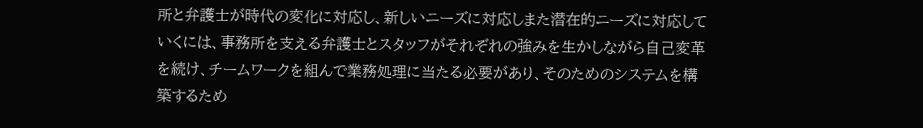所と弁護士が時代の変化に対応し、新しいニーズに対応しまた潜在的ニーズに対応していくには、事務所を支える弁護士とスタッフがそれぞれの強みを生かしながら自己変革を続け、チームワークを組んで業務処理に当たる必要があり、そのためのシステムを構築するため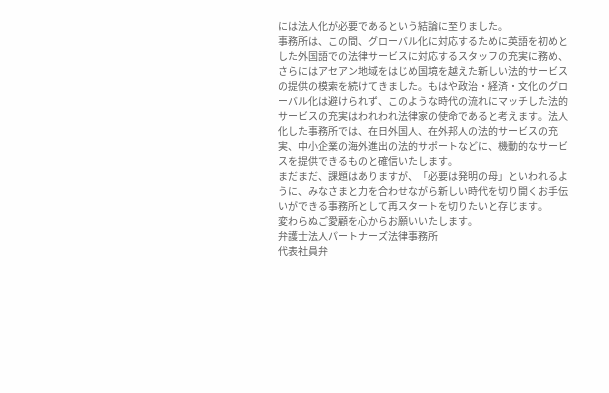には法人化が必要であるという結論に至りました。
事務所は、この間、グローバル化に対応するために英語を初めとした外国語での法律サービスに対応するスタッフの充実に務め、さらにはアセアン地域をはじめ国境を越えた新しい法的サービスの提供の模索を続けてきました。もはや政治・経済・文化のグローバル化は避けられず、このような時代の流れにマッチした法的サービスの充実はわれわれ法律家の使命であると考えます。法人化した事務所では、在日外国人、在外邦人の法的サービスの充実、中小企業の海外進出の法的サポートなどに、機動的なサービスを提供できるものと確信いたします。
まだまだ、課題はありますが、「必要は発明の母」といわれるように、みなさまと力を合わせながら新しい時代を切り開くお手伝いができる事務所として再スタートを切りたいと存じます。
変わらぬご愛顧を心からお願いいたします。
弁護士法人パートナーズ法律事務所
代表社員弁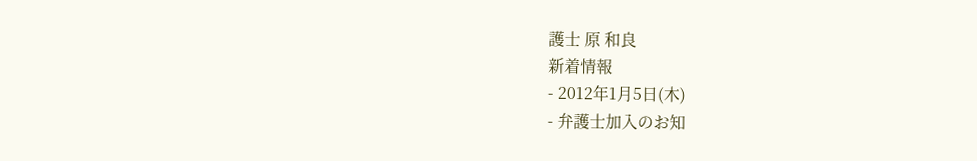護士 原 和良
新着情報
- 2012年1月5日(木)
- 弁護士加入のお知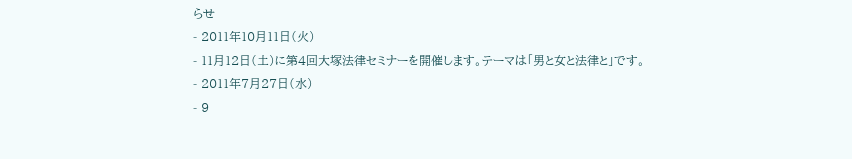らせ
- 2011年10月11日(火)
- 11月12日(土)に第4回大塚法律セミナーを開催します。テーマは「男と女と法律と」です。
- 2011年7月27日(水)
- 9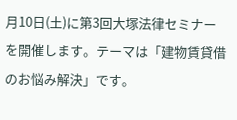月10日(土)に第3回大塚法律セミナーを開催します。テーマは「建物賃貸借のお悩み解決」です。